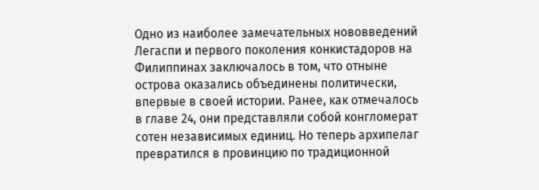Одно из наиболее замечательных нововведений Легаспи и первого поколения конкистадоров на Филиппинах заключалось в том, что отныне острова оказались объединены политически, впервые в своей истории. Ранее, как отмечалось в главе 24, они представляли собой конгломерат сотен независимых единиц. Но теперь архипелаг превратился в провинцию по традиционной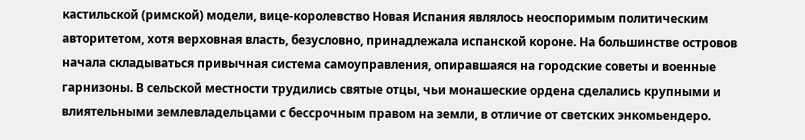кастильской (римской) модели, вице-королевство Новая Испания являлось неоспоримым политическим авторитетом, хотя верховная власть, безусловно, принадлежала испанской короне. На большинстве островов начала складываться привычная система самоуправления, опиравшаяся на городские советы и военные гарнизоны. В сельской местности трудились святые отцы, чьи монашеские ордена сделались крупными и влиятельными землевладельцами с бессрочным правом на земли, в отличие от светских энкомьендеро.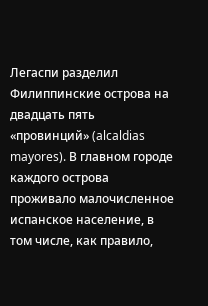Легаспи разделил Филиппинские острова на двадцать пять «провинций» (alcaldias mayores). В главном городе каждого острова проживало малочисленное испанское население, в том числе, как правило,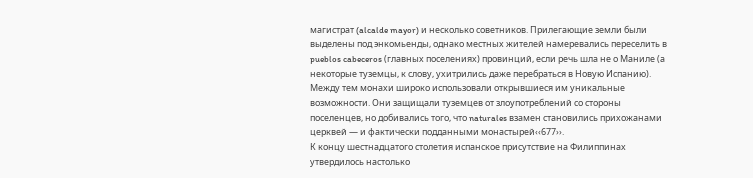магистрат (alcalde mayor) и несколько советников. Прилегающие земли были выделены под энкомьенды, однако местных жителей намеревались переселить в pueblos cabeceros (главных поселениях) провинций, если речь шла не о Маниле (а некоторые туземцы, к слову, ухитрились даже перебраться в Новую Испанию). Между тем монахи широко использовали открывшиеся им уникальные возможности. Они защищали туземцев от злоупотреблений со стороны поселенцев, но добивались того, что naturales взамен становились прихожанами церквей — и фактически подданными монастырей‹‹677››.
К концу шестнадцатого столетия испанское присутствие на Филиппинах утвердилось настолько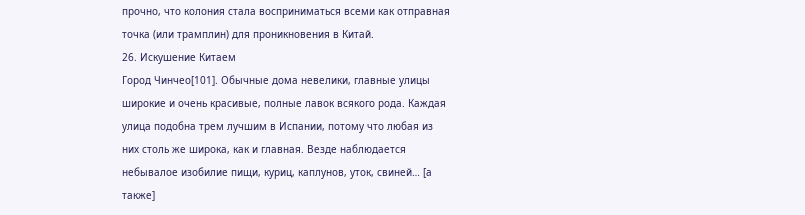прочно, что колония стала восприниматься всеми как отправная точка (или трамплин) для проникновения в Китай.
26. Искушение Китаем
Город Чинчео[101]. Обычные дома невелики, главные улицы широкие и очень красивые, полные лавок всякого рода. Каждая улица подобна трем лучшим в Испании, потому что любая из них столь же широка, как и главная. Везде наблюдается небывалое изобилие пищи, куриц, каплунов, уток, свиней… [а также]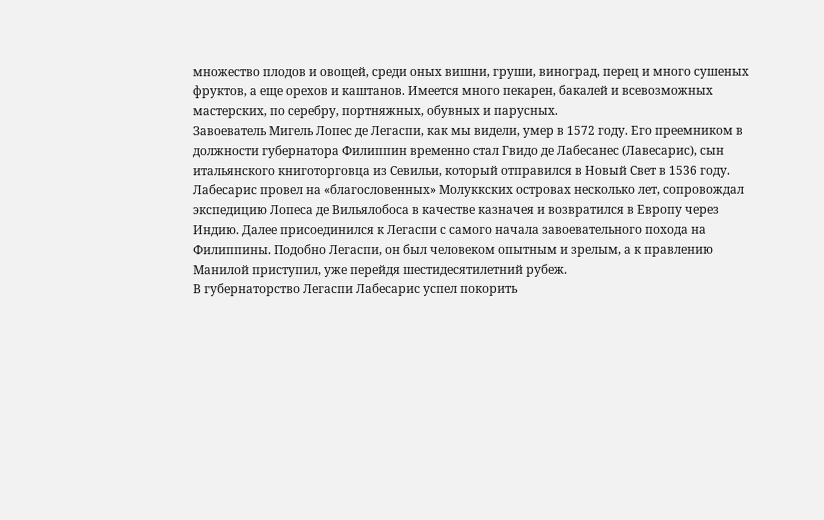множество плодов и овощей, среди оных вишни, груши, виноград, перец и много сушеных фруктов, а еще орехов и каштанов. Имеется много пекарен, бакалей и всевозможных мастерских, по серебру, портняжных, обувных и парусных.
Завоеватель Мигель Лопес де Легаспи, как мы видели, умер в 1572 году. Его преемником в должности губернатора Филиппин временно стал Гвидо де Лабесанес (Лавесарис), сын итальянского книготорговца из Севильи, который отправился в Новый Свет в 1536 году. Лабесарис провел на «благословенных» Молуккских островах несколько лет, сопровождал экспедицию Лопеса де Вильялобоса в качестве казначея и возвратился в Европу через Индию. Далее присоединился к Легаспи с самого начала завоевательного похода на Филиппины. Подобно Легаспи, он был человеком опытным и зрелым, а к правлению Манилой приступил, уже перейдя шестидесятилетний рубеж.
В губернаторство Легаспи Лабесарис успел покорить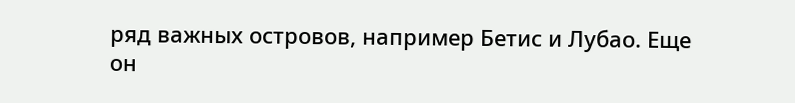ряд важных островов, например Бетис и Лубао. Еще он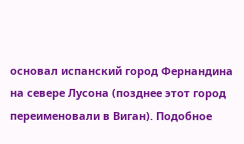основал испанский город Фернандина на севере Лусона (позднее этот город переименовали в Виган). Подобное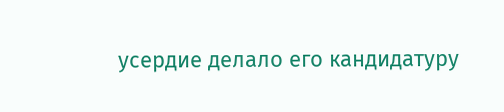усердие делало его кандидатуру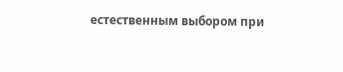естественным выбором при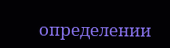определении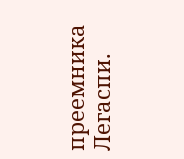преемника Легаспи.